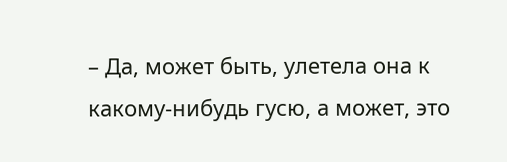– Да, может быть, улетела она к какому-нибудь гусю, а может, это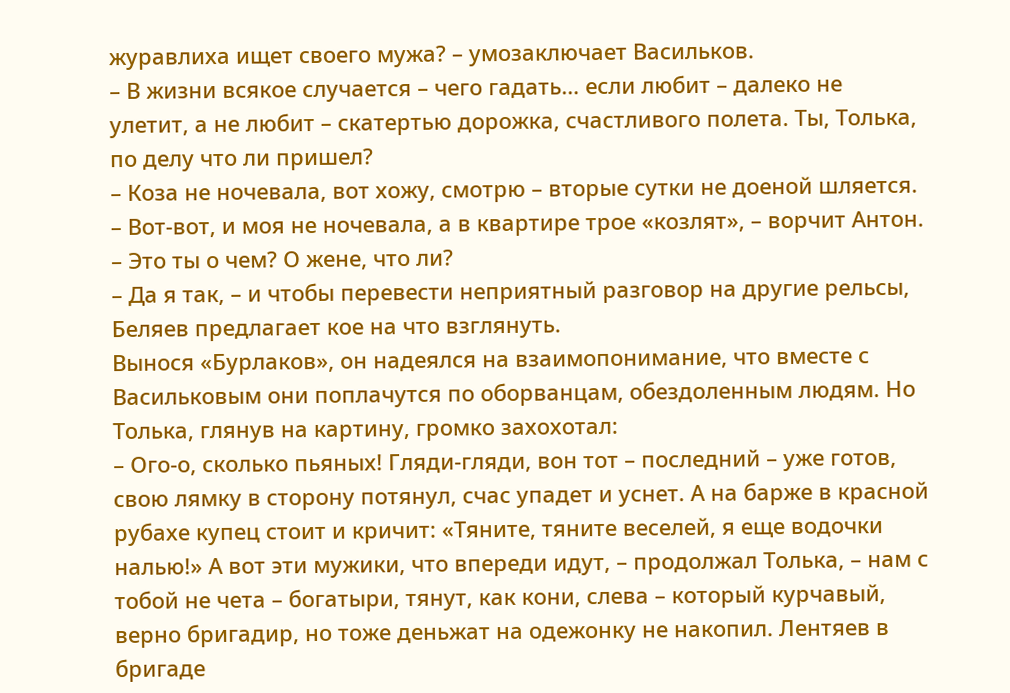журавлиха ищет своего мужа? – умозаключает Васильков.
– В жизни всякое случается – чего гадать… если любит – далеко не улетит, а не любит – скатертью дорожка, счастливого полета. Ты, Толька, по делу что ли пришел?
– Коза не ночевала, вот хожу, смотрю – вторые сутки не доеной шляется.
– Вот-вот, и моя не ночевала, а в квартире трое «козлят», – ворчит Антон.
– Это ты о чем? О жене, что ли?
– Да я так, – и чтобы перевести неприятный разговор на другие рельсы, Беляев предлагает кое на что взглянуть.
Вынося «Бурлаков», он надеялся на взаимопонимание, что вместе с Васильковым они поплачутся по оборванцам, обездоленным людям. Но Толька, глянув на картину, громко захохотал:
– Ого-о, сколько пьяных! Гляди-гляди, вон тот – последний – уже готов, свою лямку в сторону потянул, счас упадет и уснет. А на барже в красной рубахе купец стоит и кричит: «Тяните, тяните веселей, я еще водочки налью!» А вот эти мужики, что впереди идут, – продолжал Толька, – нам с тобой не чета – богатыри, тянут, как кони, слева – который курчавый, верно бригадир, но тоже деньжат на одежонку не накопил. Лентяев в бригаде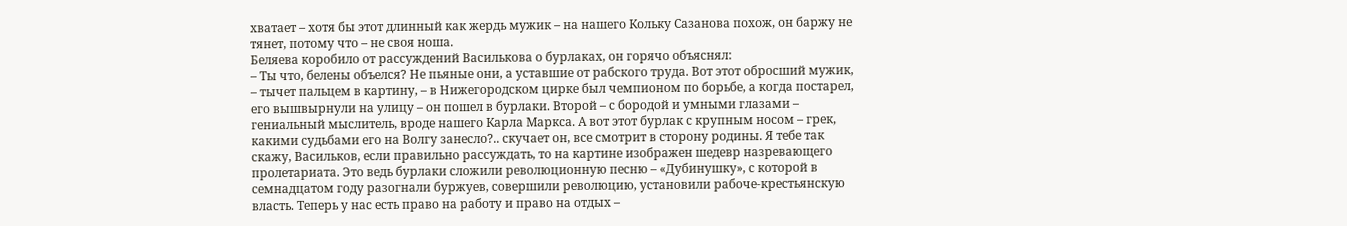хватает – хотя бы этот длинный как жердь мужик – на нашего Кольку Сазанова похож, он баржу не тянет, потому что – не своя ноша.
Беляева коробило от рассуждений Василькова о бурлаках, он горячо объяснял:
– Ты что, белены объелся? Не пьяные они, а уставшие от рабского труда. Вот этот обросший мужик, – тычет пальцем в картину, – в Нижегородском цирке был чемпионом по борьбе, а когда постарел, его вышвырнули на улицу – он пошел в бурлаки. Второй – с бородой и умными глазами – гениальный мыслитель, вроде нашего Карла Маркса. А вот этот бурлак с крупным носом – грек, какими судьбами его на Волгу занесло?.. скучает он, все смотрит в сторону родины. Я тебе так скажу, Васильков, если правильно рассуждать, то на картине изображен шедевр назревающего пролетариата. Это ведь бурлаки сложили революционную песню – «Дубинушку», с которой в семнадцатом году разогнали буржуев, совершили революцию, установили рабоче-крестьянскую власть. Теперь у нас есть право на работу и право на отдых –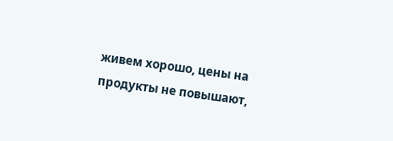живем хорошо, цены на продукты не повышают,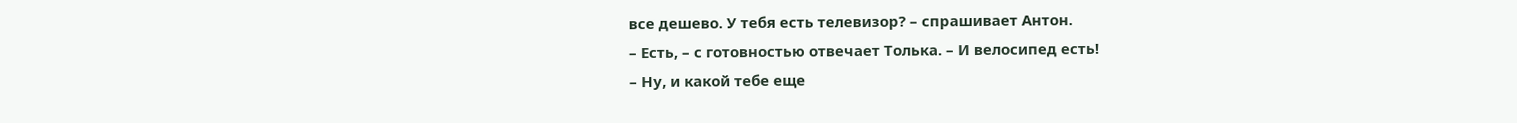все дешево. У тебя есть телевизор? – спрашивает Антон.
– Есть, – с готовностью отвечает Толька. – И велосипед есть!
– Ну, и какой тебе еще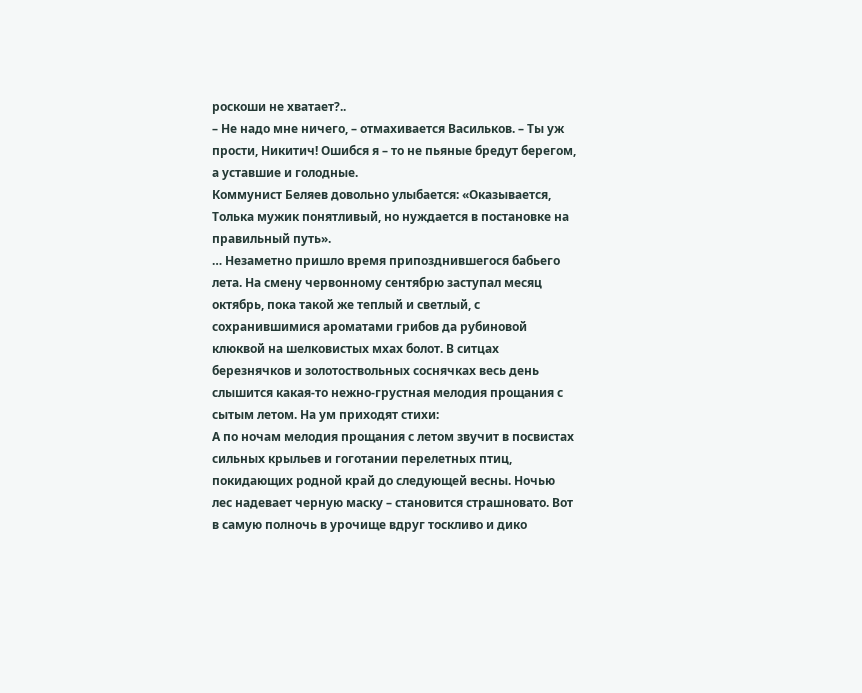роскоши не хватает?..
– Не надо мне ничего, – отмахивается Васильков. – Ты уж прости, Никитич! Ошибся я – то не пьяные бредут берегом, а уставшие и голодные.
Коммунист Беляев довольно улыбается: «Оказывается, Толька мужик понятливый, но нуждается в постановке на правильный путь».
… Незаметно пришло время припозднившегося бабьего лета. На смену червонному сентябрю заступал месяц октябрь, пока такой же теплый и светлый, с сохранившимися ароматами грибов да рубиновой клюквой на шелковистых мхах болот. В ситцах березнячков и золотоствольных соснячках весь день слышится какая-то нежно-грустная мелодия прощания с сытым летом. На ум приходят стихи:
А по ночам мелодия прощания с летом звучит в посвистах сильных крыльев и гоготании перелетных птиц, покидающих родной край до следующей весны. Ночью лес надевает черную маску – становится страшновато. Вот в самую полночь в урочище вдруг тоскливо и дико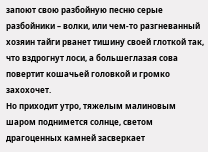запоют свою разбойную песню серые разбойники – волки, или чем-то разгневанный хозяин тайги рванет тишину своей глоткой так, что вздрогнут лоси, а большеглазая сова повертит кошачьей головкой и громко захохочет.
Но приходит утро, тяжелым малиновым шаром поднимется солнце, светом драгоценных камней засверкает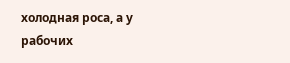холодная роса, а у рабочих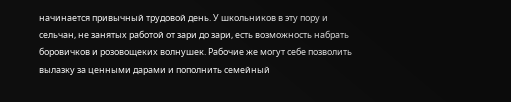начинается привычный трудовой день. У школьников в эту пору и сельчан, не занятых работой от зари до зари, есть возможность набрать боровичков и розовощеких волнушек. Рабочие же могут себе позволить вылазку за ценными дарами и пополнить семейный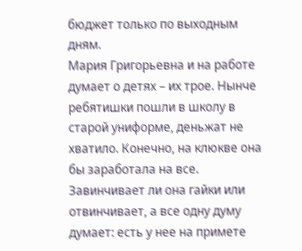бюджет только по выходным дням.
Мария Григорьевна и на работе думает о детях – их трое. Нынче ребятишки пошли в школу в старой униформе, деньжат не хватило. Конечно, на клюкве она бы заработала на все. Завинчивает ли она гайки или отвинчивает, а все одну думу думает: есть у нее на примете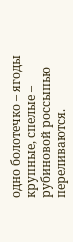одно болотечко – ягоды крупные, спелые – рубиновой россыпью переливаются.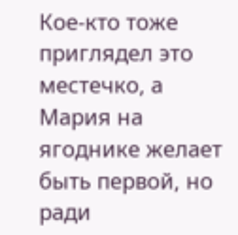Кое-кто тоже приглядел это местечко, а Мария на ягоднике желает быть первой, но ради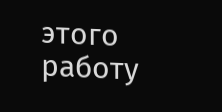этого работу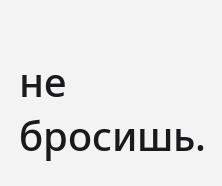не бросишь.